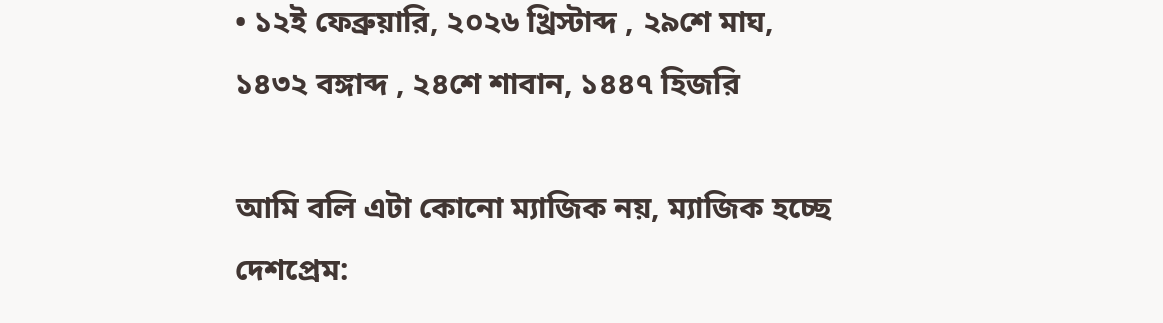• ১২ই ফেব্রুয়ারি, ২০২৬ খ্রিস্টাব্দ , ২৯শে মাঘ, ১৪৩২ বঙ্গাব্দ , ২৪শে শাবান, ১৪৪৭ হিজরি

আমি বলি এটা কোনো ম্যাজিক নয়, ম্যাজিক হচ্ছে দেশপ্রেম: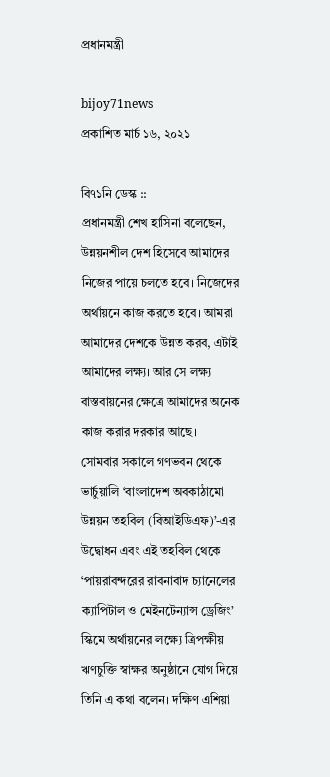প্রধানমন্ত্রী

bijoy71news
প্রকাশিত মার্চ ১৬, ২০২১

বি৭১নি ডেস্ক ::
প্রধানমন্ত্রী শেখ হাসিনা বলেছেন, উন্নয়নশীল দেশ হিসেবে আমাদের নিজের পায়ে চলতে হবে। নিজেদের অর্থায়নে কাজ করতে হবে। আমরা আমাদের দেশকে উন্নত করব, এটাই আমাদের লক্ষ্য। আর সে লক্ষ্য বাস্তবায়নের ক্ষেত্রে আমাদের অনেক কাজ করার দরকার আছে।
সোমবার সকালে গণভবন থেকে ভার্চুয়ালি ‘বাংলাদেশ অবকাঠামো উন্নয়ন তহবিল (বিআইডিএফ)’-এর উদ্বোধন এবং এই তহবিল থেকে ‘পায়রাবন্দরের রাবনাবাদ চ্যানেলের ক্যাপিটাল ও মেইনটেন্যান্স ড্রেজিং’ স্কিমে অর্থায়নের লক্ষ্যে ত্রিপক্ষীয় ঋণচুক্তি স্বাক্ষর অনুষ্ঠানে যোগ দিয়ে তিনি এ কথা বলেন। দক্ষিণ এশিয়া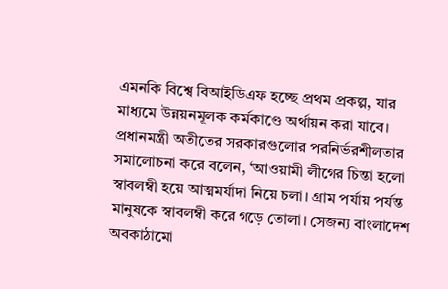এমনকি বিশ্বে বিআইডিএফ হচ্ছে প্রথম প্রকল্প, যার মাধ্যমে উন্নয়নমূলক কর্মকাণ্ডে অর্থায়ন করা যাবে। প্রধানমন্ত্রী অতীতের সরকারগুলোর পরনির্ভরশীলতার সমালোচনা করে বলেন, ‘আওয়ামী লীগের চিন্তা হলো স্বাবলম্বী হয়ে আত্মমর্যাদা নিয়ে চলা। গ্রাম পর্যায় পর্যন্ত মানুষকে স্বাবলম্বী করে গড়ে তোলা। সেজন্য বাংলাদেশ অবকাঠামো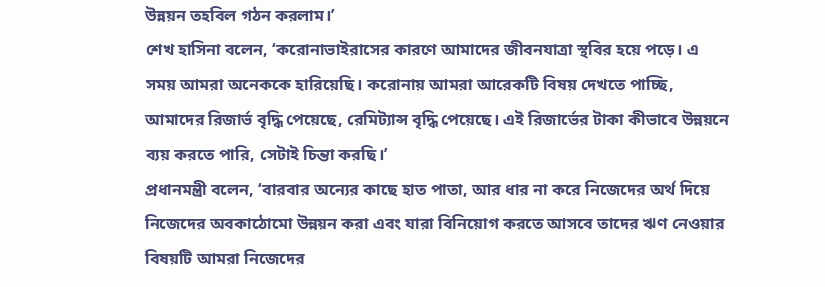উন্নয়ন তহবিল গঠন করলাম।’
শেখ হাসিনা বলেন, ‘করোনাভাইরাসের কারণে আমাদের জীবনযাত্রা স্থবির হয়ে পড়ে। এ সময় আমরা অনেককে হারিয়েছি। করোনায় আমরা আরেকটি বিষয় দেখতে পাচ্ছি, আমাদের রিজার্ভ বৃদ্ধি পেয়েছে, রেমিট্যান্স বৃদ্ধি পেয়েছে। এই রিজার্ভের টাকা কীভাবে উন্নয়নে ব্যয় করতে পারি, সেটাই চিন্তা করছি।’
প্রধানমন্ত্রী বলেন, ‘বারবার অন্যের কাছে হাত পাতা, আর ধার না করে নিজেদের অর্থ দিয়ে নিজেদের অবকাঠোমো উন্নয়ন করা এবং যারা বিনিয়োগ করতে আসবে তাদের ঋণ নেওয়ার বিষয়টি আমরা নিজেদের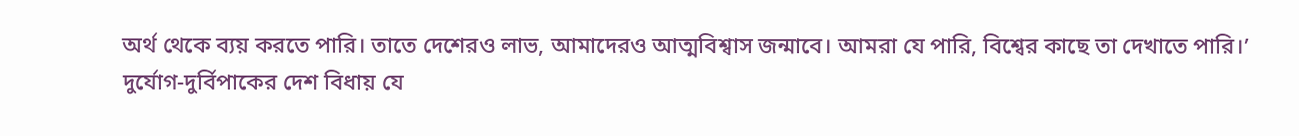অর্থ থেকে ব্যয় করতে পারি। তাতে দেশেরও লাভ, আমাদেরও আত্মবিশ্বাস জন্মাবে। আমরা যে পারি, বিশ্বের কাছে তা দেখাতে পারি।’
দুর্যোগ-দুর্বিপাকের দেশ বিধায় যে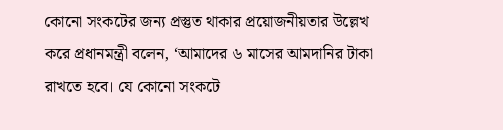কোনো সংকটের জন্য প্রস্তুত থাকার প্রয়োজনীয়তার উল্লেখ করে প্রধানমন্ত্রী বলেন, ‘আমাদের ৬ মাসের আমদানির টাকা রাখতে হবে। যে কোনো সংকটে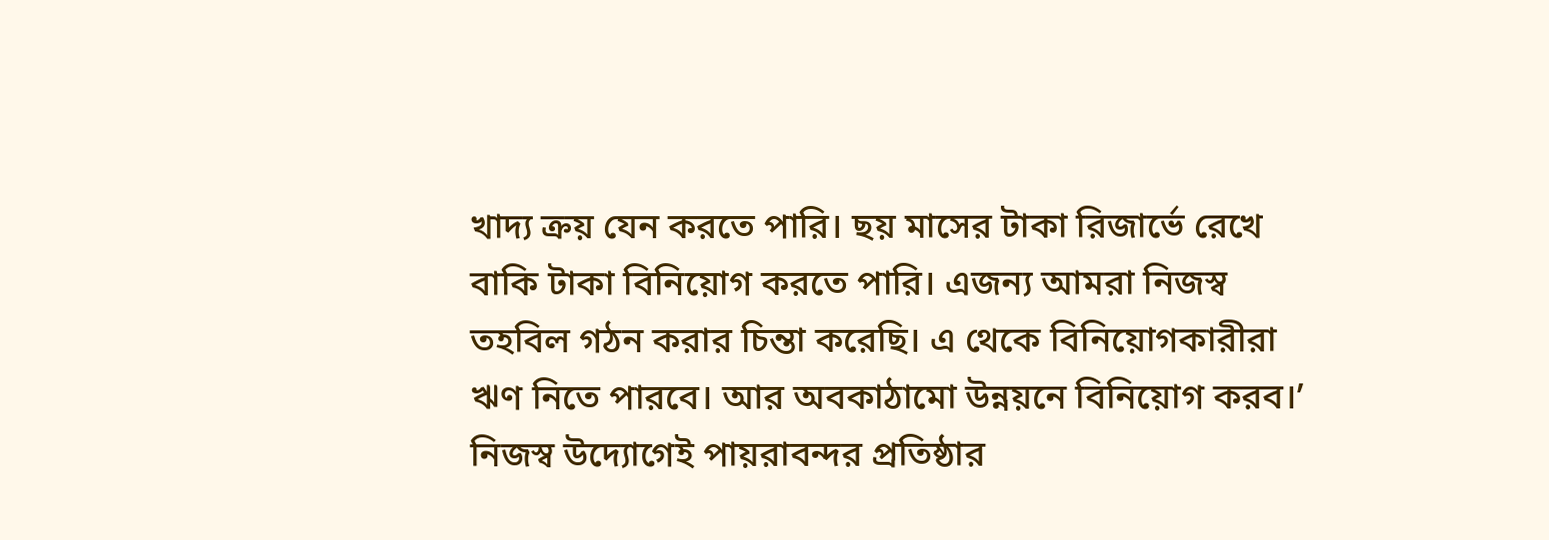খাদ্য ক্রয় যেন করতে পারি। ছয় মাসের টাকা রিজার্ভে রেখে বাকি টাকা বিনিয়োগ করতে পারি। এজন্য আমরা নিজস্ব তহবিল গঠন করার চিন্তা করেছি। এ থেকে বিনিয়োগকারীরা ঋণ নিতে পারবে। আর অবকাঠামো উন্নয়নে বিনিয়োগ করব।’
নিজস্ব উদ্যোগেই পায়রাবন্দর প্রতিষ্ঠার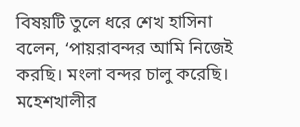বিষয়টি তুলে ধরে শেখ হাসিনা বলেন, ‘পায়রাবন্দর আমি নিজেই করছি। মংলা বন্দর চালু করেছি। মহেশখালীর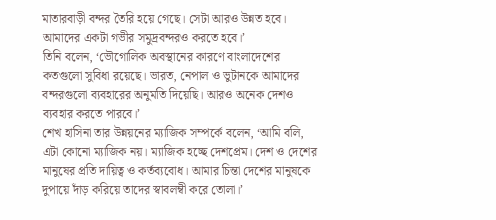মাতারবাড়ী বন্দর তৈরি হয়ে গেছে। সেটা আরও উন্নত হবে। আমাদের একটা গভীর সমুদ্রবন্দরও করতে হবে।’
তিনি বলেন, ‘ভৌগোলিক অবস্থানের কারণে বাংলাদেশের কতগুলো সুবিধা রয়েছে। ভারত, নেপাল ও ভুটানকে আমাদের বন্দরগুলো ব্যবহারের অনুমতি দিয়েছি। আরও অনেক দেশও ব্যবহার করতে পারবে।’
শেখ হাসিনা তার উন্নয়নের ম্যাজিক সম্পর্কে বলেন, ‘আমি বলি, এটা কোনো ম্যাজিক নয়। ম্যাজিক হচ্ছে দেশপ্রেম। দেশ ও দেশের মানুষের প্রতি দায়িত্ব ও কর্তব্যবোধ। আমার চিন্তা দেশের মানুষকে দুপায়ে দাঁড় করিয়ে তাদের স্বাবলম্বী করে তোলা।’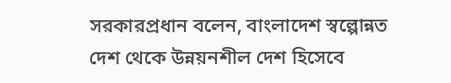সরকারপ্রধান বলেন, বাংলাদেশ স্বল্পোন্নত দেশ থেকে উন্নয়নশীল দেশ হিসেবে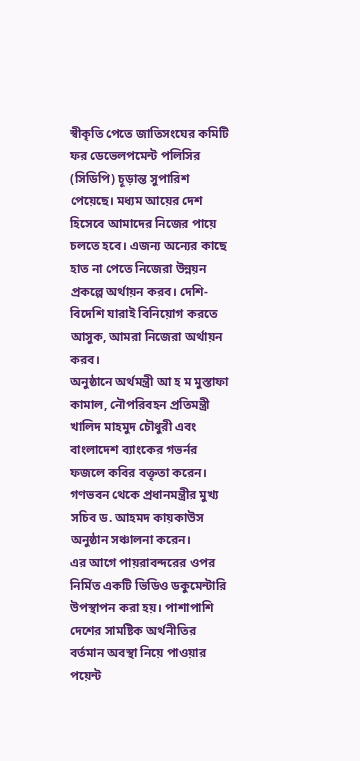স্বীকৃতি পেতে জাতিসংঘের কমিটি ফর ডেভেলপমেন্ট পলিসির (সিডিপি) চূড়ান্ত সুপারিশ পেয়েছে। মধ্যম আয়ের দেশ হিসেবে আমাদের নিজের পায়ে চলতে হবে। এজন্য অন্যের কাছে হাত না পেতে নিজেরা উন্নয়ন প্রকল্পে অর্থায়ন করব। দেশি-বিদেশি যারাই বিনিয়োগ করতে আসুক, আমরা নিজেরা অর্থায়ন করব।
অনুষ্ঠানে অর্থমন্ত্রী আ হ ম মুস্তাফা কামাল, নৌপরিবহন প্রতিমন্ত্রী খালিদ মাহমুদ চৌধুরী এবং বাংলাদেশ ব্যাংকের গভর্নর ফজলে কবির বক্তৃতা করেন। গণভবন থেকে প্রধানমন্ত্রীর মুখ্য সচিব ড. আহমদ কায়কাউস অনুষ্ঠান সঞ্চালনা করেন।
এর আগে পায়রাবন্দরের ওপর নির্মিত একটি ভিডিও ডকুমেন্টারি উপস্থাপন করা হয়। পাশাপাশি দেশের সামষ্টিক অর্থনীতির বর্তমান অবস্থা নিয়ে পাওয়ার পয়েন্ট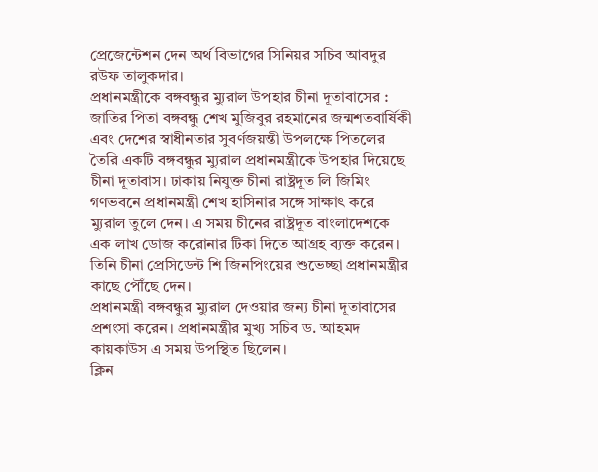প্রেজেন্টেশন দেন অর্থ বিভাগের সিনিয়র সচিব আবদুর রউফ তালুকদার।
প্রধানমন্ত্রীকে বঙ্গবন্ধুর ম্যুরাল উপহার চীনা দূতাবাসের : জাতির পিতা বঙ্গবন্ধু শেখ মুজিবুর রহমানের জন্মশতবার্ষিকী এবং দেশের স্বাধীনতার সুবর্ণজয়ন্তী উপলক্ষে পিতলের তৈরি একটি বঙ্গবন্ধুর ম্যুরাল প্রধানমন্ত্রীকে উপহার দিয়েছে চীনা দূতাবাস। ঢাকায় নিযুক্ত চীনা রাষ্ট্রদূত লি জিমিং গণভবনে প্রধানমন্ত্রী শেখ হাসিনার সঙ্গে সাক্ষাৎ করে ম্যুরাল তুলে দেন। এ সময় চীনের রাষ্ট্রদূত বাংলাদেশকে এক লাখ ডোজ করোনার টিকা দিতে আগ্রহ ব্যক্ত করেন। তিনি চীনা প্রেসিডেন্ট শি জিনপিংয়ের শুভেচ্ছা প্রধানমন্ত্রীর কাছে পৌঁছে দেন।
প্রধানমন্ত্রী বঙ্গবন্ধুর ম্যুরাল দেওয়ার জন্য চীনা দূতাবাসের প্রশংসা করেন। প্রধানমন্ত্রীর মুখ্য সচিব ড. আহমদ কায়কাউস এ সময় উপস্থিত ছিলেন।
ক্লিন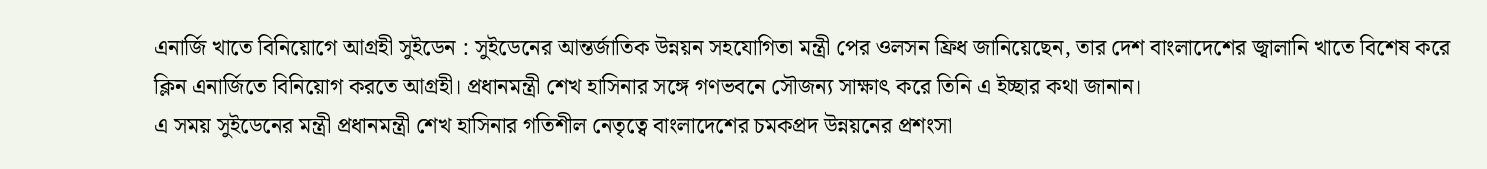এনার্জি খাতে বিনিয়োগে আগ্রহী সুইডেন : সুইডেনের আন্তর্জাতিক উন্নয়ন সহযোগিতা মন্ত্রী পের ওলসন ফ্রিধ জানিয়েছেন, তার দেশ বাংলাদেশের জ্বালানি খাতে বিশেষ করে ক্লিন এনার্জিতে বিনিয়োগ করতে আগ্রহী। প্রধানমন্ত্রী শেখ হাসিনার সঙ্গে গণভবনে সৌজন্য সাক্ষাৎ করে তিনি এ ইচ্ছার কথা জানান।
এ সময় সুইডেনের মন্ত্রী প্রধানমন্ত্রী শেখ হাসিনার গতিশীল নেতৃত্বে বাংলাদেশের চমকপ্রদ উন্নয়নের প্রশংসা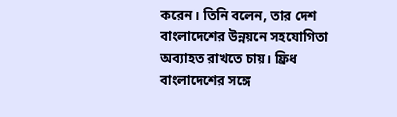করেন। তিনি বলেন, তার দেশ বাংলাদেশের উন্নয়নে সহযোগিতা অব্যাহত রাখতে চায়। ফ্রিধ বাংলাদেশের সঙ্গে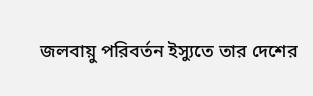জলবায়ু পরিবর্তন ইস্যুতে তার দেশের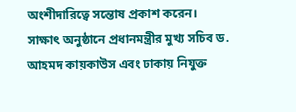অংশীদারিত্বে সন্তোষ প্রকাশ করেন।
সাক্ষাৎ অনুষ্ঠানে প্রধানমন্ত্রীর মুখ্য সচিব ড. আহমদ কায়কাউস এবং ঢাকায় নিযুক্ত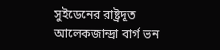সুইডেনের রাষ্ট্রদূত আলেকজান্দ্রা বার্গ ভন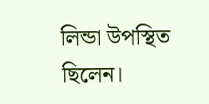লিন্ডা উপস্থিত ছিলেন।